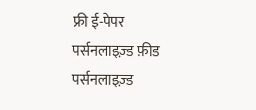फ्री ई-पेपर
पर्सनलाइज़्ड फ़ीड
पर्सनलाइज़्ड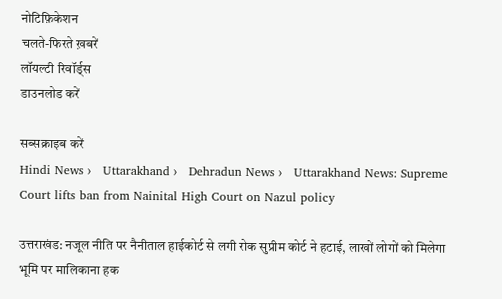नोटिफ़िकेशन
चलते-फिरते ख़बरें
लॉयल्टी रिवॉर्ड्स
डाउनलोड करें

सब्सक्राइब करें
Hindi News ›   Uttarakhand ›   Dehradun News ›   Uttarakhand News: Supreme Court lifts ban from Nainital High Court on Nazul policy

उत्तराखंड: नजूल नीति पर नैनीताल हाईकोर्ट से लगी रोक सुप्रीम कोर्ट ने हटाई, लाखों लोगों को मिलेगा भूमि पर मालिकाना हक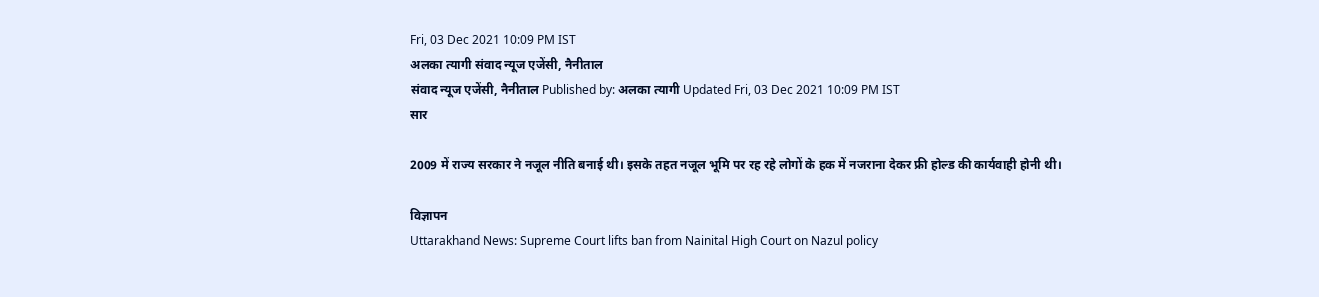Fri, 03 Dec 2021 10:09 PM IST
अलका त्यागी संवाद न्यूज एजेंसी, नैनीताल
संवाद न्यूज एजेंसी, नैनीताल Published by: अलका त्यागी Updated Fri, 03 Dec 2021 10:09 PM IST
सार

2009 में राज्य सरकार ने नजूल नीति बनाई थी। इसके तहत नजूल भूमि पर रह रहे लोगों के हक में नजराना देकर फ्री होल्ड की कार्यवाही होनी थी।

विज्ञापन
Uttarakhand News: Supreme Court lifts ban from Nainital High Court on Nazul policy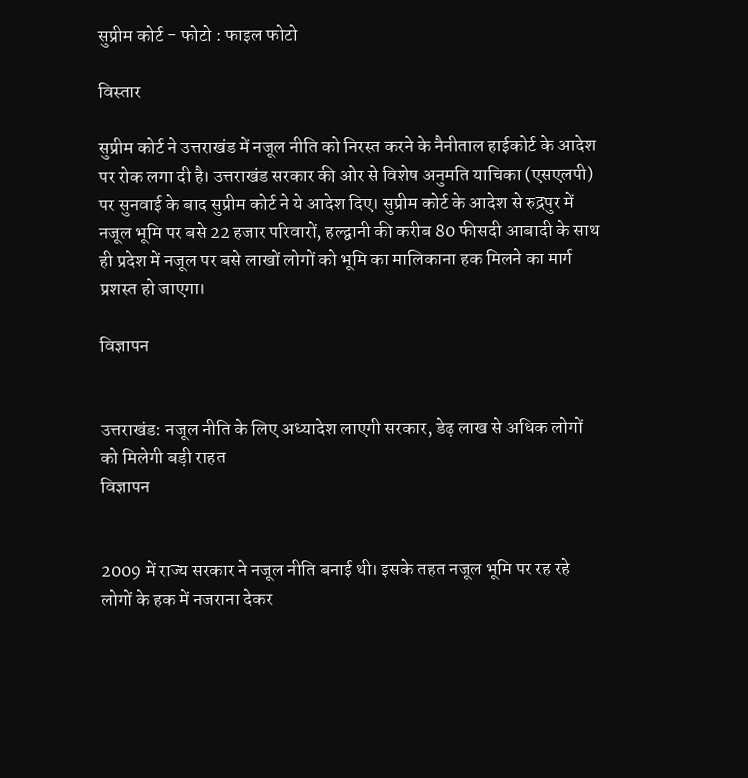सुप्रीम कोर्ट - फोटो : फाइल फोटो

विस्तार

सुप्रीम कोर्ट ने उत्तराखंड में नजूल नीति को निरस्त करने के नैनीताल हाईकोर्ट के आदेश पर रोक लगा दी है। उत्तराखंड सरकार की ओर से विशेष अनुमति याचिका (एसएलपी) पर सुनवाई के बाद सुप्रीम कोर्ट ने ये आदेश दिए। सुप्रीम कोर्ट के आदेश से रुद्रपुर में नजूल भूमि पर बसे 22 हजार परिवारों, हल्द्वानी की करीब 80 फीसदी आबादी के साथ ही प्रदेश में नजूल पर बसे लाखों लोगों को भूमि का मालिकाना हक मिलने का मार्ग प्रशस्त हो जाएगा।

विज्ञापन


उत्तराखंड: नजूल नीति के लिए अध्यादेश लाएगी सरकार, डेढ़ लाख से अधिक लोगों को मिलेगी बड़ी राहत
विज्ञापन


2009 में राज्य सरकार ने नजूल नीति बनाई थी। इसके तहत नजूल भूमि पर रह रहे लोगों के हक में नजराना देकर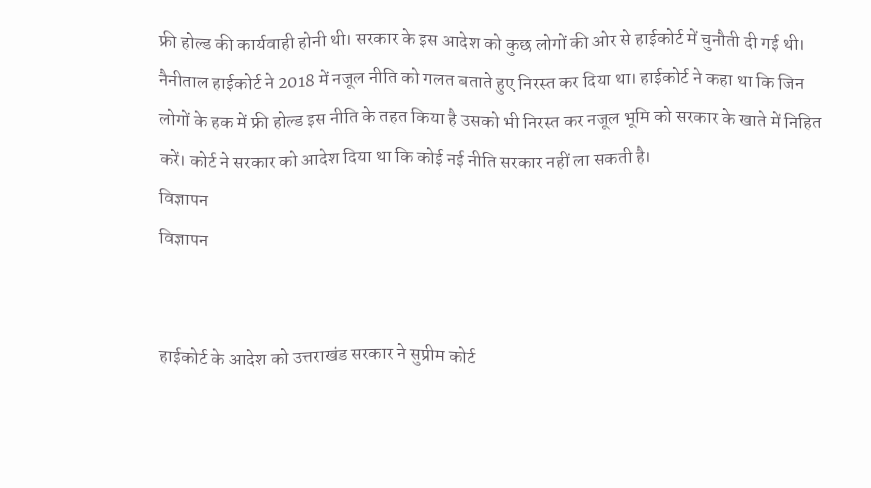फ्री होल्ड की कार्यवाही होनी थी। सरकार के इस आदेश को कुछ लोगों की ओर से हाईकोर्ट में चुनौती दी गई थी। नैनीताल हाईकोर्ट ने 2018 में नजूल नीति को गलत बताते हुए निरस्त कर दिया था। हाईकोर्ट ने कहा था कि जिन लोगों के हक में फ्री होल्ड इस नीति के तहत किया है उसको भी निरस्त कर नजूल भूमि को सरकार के खाते में निहित करें। कोर्ट ने सरकार को आदेश दिया था कि कोई नई नीति सरकार नहीं ला सकती है।
विज्ञापन
विज्ञापन


हाईकोर्ट के आदेश को उत्तराखंड सरकार ने सुप्रीम कोर्ट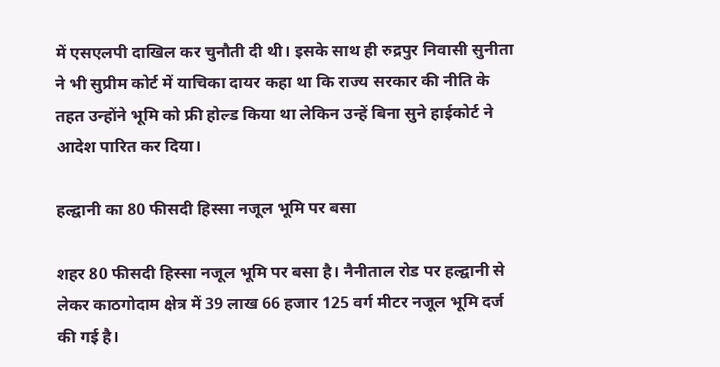में एसएलपी दाखिल कर चुनौती दी थी। इसके साथ ही रुद्रपुर निवासी सुनीता ने भी सुप्रीम कोर्ट में याचिका दायर कहा था कि राज्य सरकार की नीति के तहत उन्होंने भूमि को फ्री होल्ड किया था लेकिन उन्हें बिना सुने हाईकोर्ट ने आदेश पारित कर दिया।

हल्द्वानी का 80 फीसदी हिस्सा नजूल भूमि पर बसा

शहर 80 फीसदी हिस्सा नजूल भूमि पर बसा है। नैनीताल रोड पर हल्द्वानी से लेकर काठगोदाम क्षेत्र में 39 लाख 66 हजार 125 वर्ग मीटर नजूल भूमि दर्ज की गई है।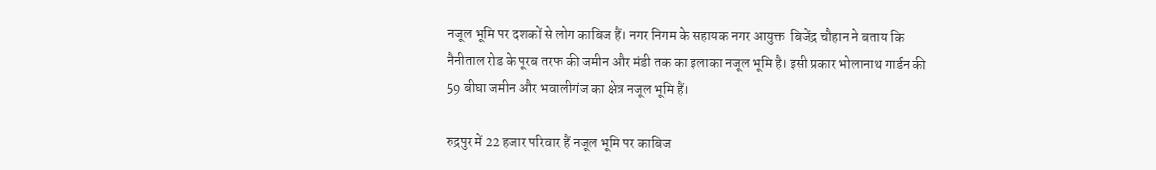नजूल भूमि पर दशकों से लोग काबिज हैं। नगर निगम के सहायक नगर आयुक्त  बिजेंद्र चौहान ने बताय कि नैनीताल रोड के पूरब तरफ की जमीन और मंडी तक का इलाका नजूल भूमि है। इसी प्रकार भोलानाथ गार्डन की 59 बीघा जमीन और भवालीगंज का क्षेत्र नजूल भूमि हैं।

रुद्रपुर में 22 हजार परिवार हैं नजूल भूमि पर काबिज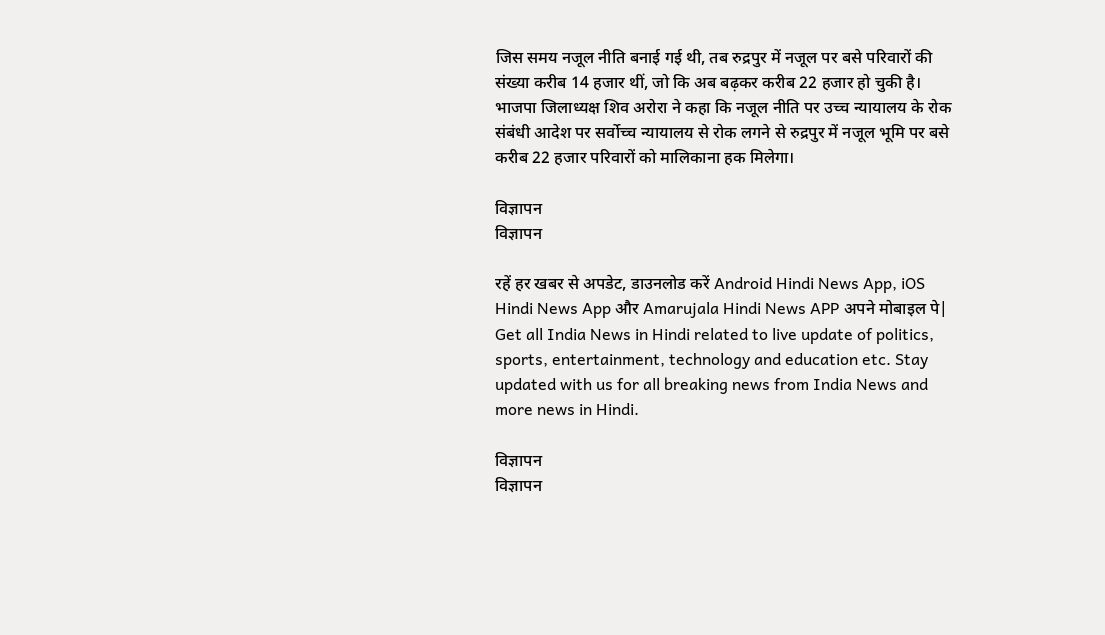जिस समय नजूल नीति बनाई गई थी, तब रुद्रपुर में नजूल पर बसे परिवारों की संख्या करीब 14 हजार थीं, जो कि अब बढ़कर करीब 22 हजार हो चुकी है। भाजपा जिलाध्यक्ष शिव अरोरा ने कहा कि नजूल नीति पर उच्च न्यायालय के रोक संबंधी आदेश पर सर्वोच्च न्यायालय से रोक लगने से रुद्रपुर में नजूल भूमि पर बसे करीब 22 हजार परिवारों को मालिकाना हक मिलेगा।

विज्ञापन
विज्ञापन

रहें हर खबर से अपडेट, डाउनलोड करें Android Hindi News App, iOS Hindi News App और Amarujala Hindi News APP अपने मोबाइल पे|
Get all India News in Hindi related to live update of politics, sports, entertainment, technology and education etc. Stay updated with us for all breaking news from India News and more news in Hindi.

विज्ञापन
विज्ञापन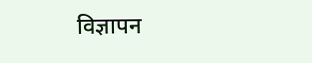विज्ञापन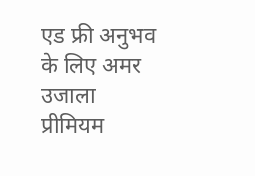एड फ्री अनुभव के लिए अमर उजाला प्रीमियम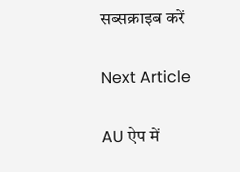सब्सक्राइब करें

Next Article

AU ऐप में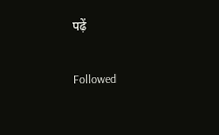पढ़ें

Followed